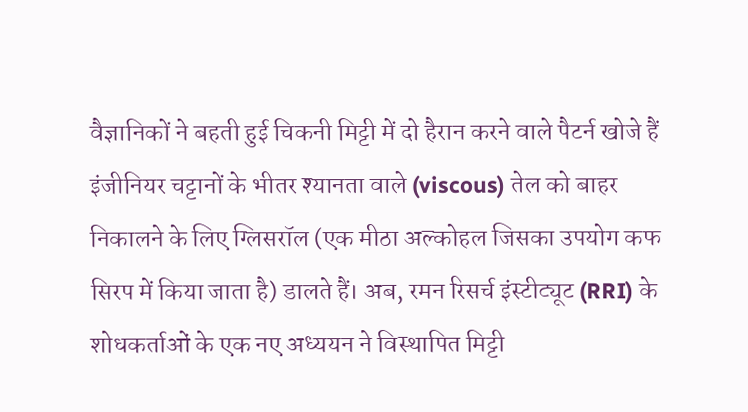वैज्ञानिकों ने बहती हुई चिकनी मिट्टी में दो हैरान करने वाले पैटर्न खोजे हैं
इंजीनियर चट्टानों के भीतर श्यानता वाले (viscous) तेल को बाहर निकालने के लिए ग्लिसरॉल (एक मीठा अल्कोहल जिसका उपयोग कफ सिरप में किया जाता है) डालते हैं। अब, रमन रिसर्च इंस्टीट्यूट (RRI) के शोधकर्ताओं के एक नए अध्ययन ने विस्थापित मिट्टी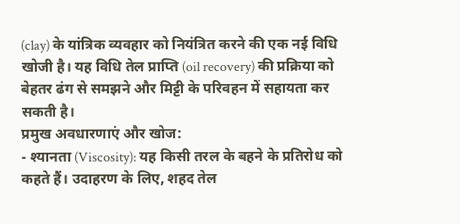(clay) के यांत्रिक व्यवहार को नियंत्रित करने की एक नई विधि खोजी है। यह विधि तेल प्राप्ति (oil recovery) की प्रक्रिया को बेहतर ढंग से समझने और मिट्टी के परिवहन में सहायता कर सकती है।
प्रमुख अवधारणाएं और खोज:
- श्यानता (Viscosity): यह किसी तरल के बहने के प्रतिरोध को कहते हैं। उदाहरण के लिए, शहद तेल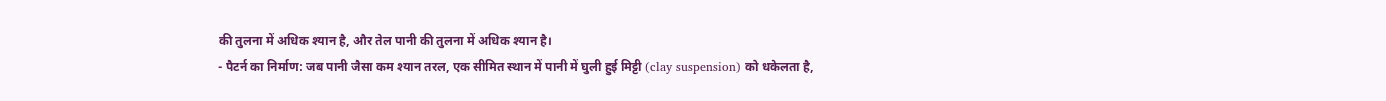की तुलना में अधिक श्यान है, और तेल पानी की तुलना में अधिक श्यान है।
- पैटर्न का निर्माण: जब पानी जैसा कम श्यान तरल, एक सीमित स्थान में पानी में घुली हुई मिट्टी (clay suspension) को धकेलता है,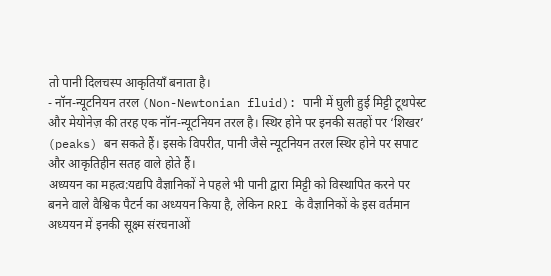तो पानी दिलचस्प आकृतियाँ बनाता है।
- नॉन-न्यूटनियन तरल (Non-Newtonian fluid): पानी में घुली हुई मिट्टी टूथपेस्ट और मेयोनेज़ की तरह एक नॉन-न्यूटनियन तरल है। स्थिर होने पर इनकी सतहों पर ‘शिखर’ (peaks) बन सकते हैं। इसके विपरीत, पानी जैसे न्यूटनियन तरल स्थिर होने पर सपाट और आकृतिहीन सतह वाले होते हैं।
अध्ययन का महत्व:यद्यपि वैज्ञानिकों ने पहले भी पानी द्वारा मिट्टी को विस्थापित करने पर बनने वाले वैश्विक पैटर्न का अध्ययन किया है, लेकिन RRI के वैज्ञानिकों के इस वर्तमान अध्ययन में इनकी सूक्ष्म संरचनाओं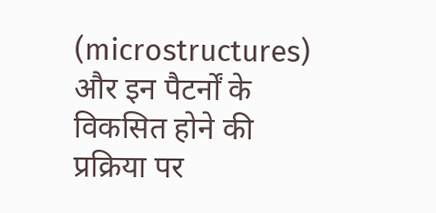(microstructures) और इन पैटर्नों के विकसित होने की प्रक्रिया पर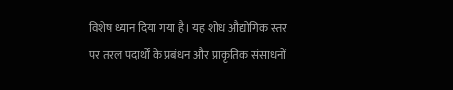विशेष ध्यान दिया गया है। यह शोध औद्योगिक स्तर पर तरल पदार्थों के प्रबंधन और प्राकृतिक संसाधनों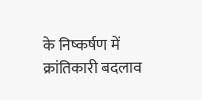के निष्कर्षण में क्रांतिकारी बदलाव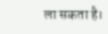ला सकता है।